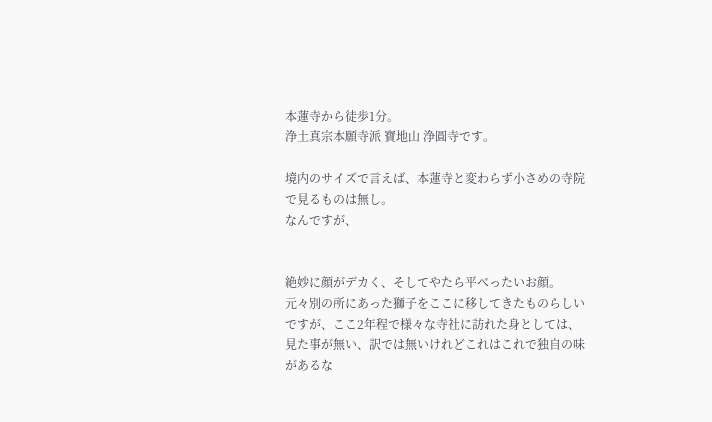本蓮寺から徒歩1分。
浄土真宗本願寺派 寶地山 浄圓寺です。

境内のサイズで言えば、本蓮寺と変わらず小さめの寺院で見るものは無し。
なんですが、


絶妙に顔がデカく、そしてやたら平べったいお顔。
元々別の所にあった獅子をここに移してきたものらしいですが、ここ2年程で様々な寺社に訪れた身としては、見た事が無い、訳では無いけれどこれはこれで独自の味があるな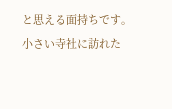と思える面持ちです。
小さい寺社に訪れた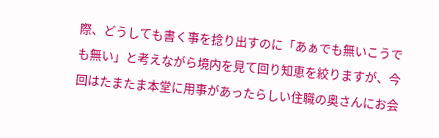際、どうしても書く事を捻り出すのに「あぁでも無いこうでも無い」と考えながら境内を見て回り知恵を絞りますが、今回はたまたま本堂に用事があったらしい住職の奥さんにお会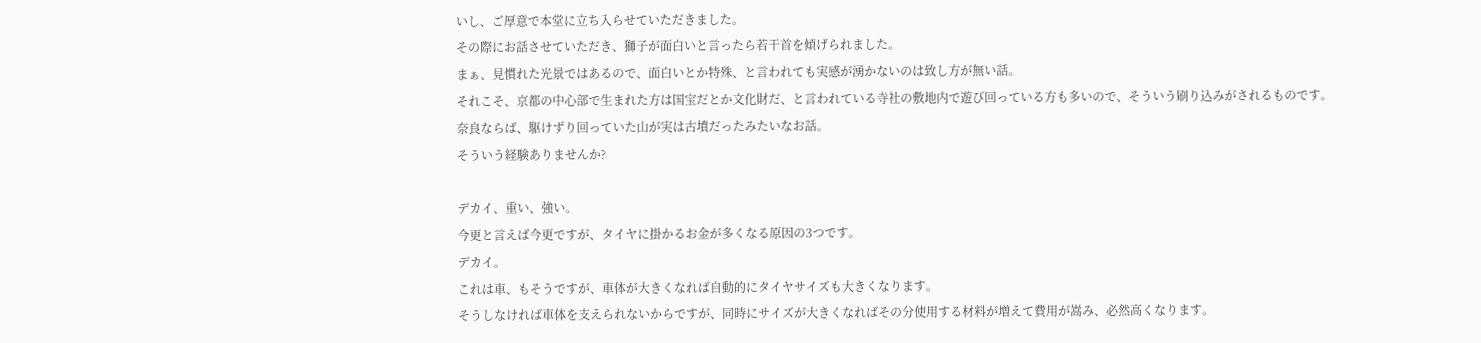いし、ご厚意で本堂に立ち入らせていただきました。
その際にお話させていただき、獅子が面白いと言ったら若干首を傾げられました。
まぁ、見慣れた光景ではあるので、面白いとか特殊、と言われても実感が湧かないのは致し方が無い話。
それこそ、京都の中心部で生まれた方は国宝だとか文化財だ、と言われている寺社の敷地内で遊び回っている方も多いので、そういう刷り込みがされるものです。
奈良ならば、駆けずり回っていた山が実は古墳だったみたいなお話。
そういう経験ありませんか?

デカイ、重い、強い。
今更と言えば今更ですが、タイヤに掛かるお金が多くなる原因の3つです。
デカイ。
これは車、もそうですが、車体が大きくなれば自動的にタイヤサイズも大きくなります。
そうしなければ車体を支えられないからですが、同時にサイズが大きくなればその分使用する材料が増えて費用が嵩み、必然高くなります。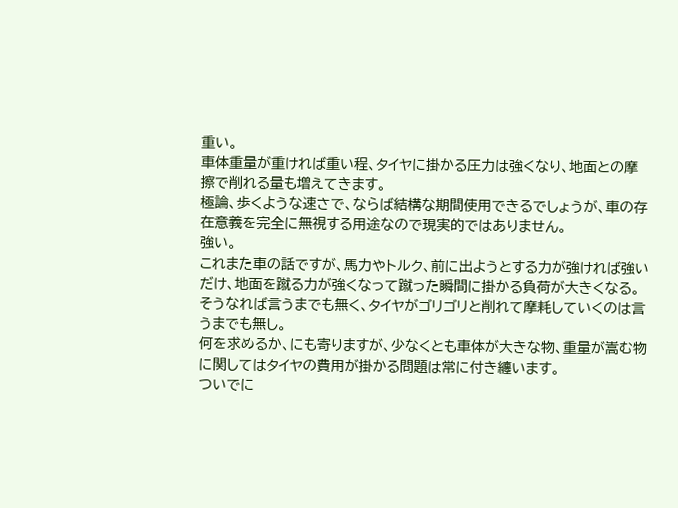重い。
車体重量が重ければ重い程、タイヤに掛かる圧力は強くなり、地面との摩擦で削れる量も増えてきます。
極論、歩くような速さで、ならば結構な期間使用できるでしょうが、車の存在意義を完全に無視する用途なので現実的ではありません。
強い。
これまた車の話ですが、馬力やトルク、前に出ようとする力が強ければ強いだけ、地面を蹴る力が強くなって蹴った瞬間に掛かる負荷が大きくなる。
そうなれば言うまでも無く、タイヤがゴリゴリと削れて摩耗していくのは言うまでも無し。
何を求めるか、にも寄りますが、少なくとも車体が大きな物、重量が嵩む物に関してはタイヤの費用が掛かる問題は常に付き纏います。
ついでに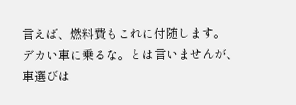言えば、燃料費もこれに付随します。
デカい車に乗るな。とは言いませんが、車選びは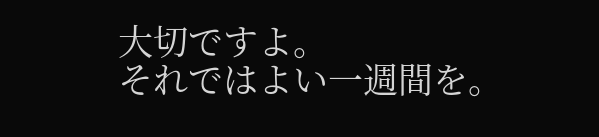大切ですよ。
それではよい一週間を。